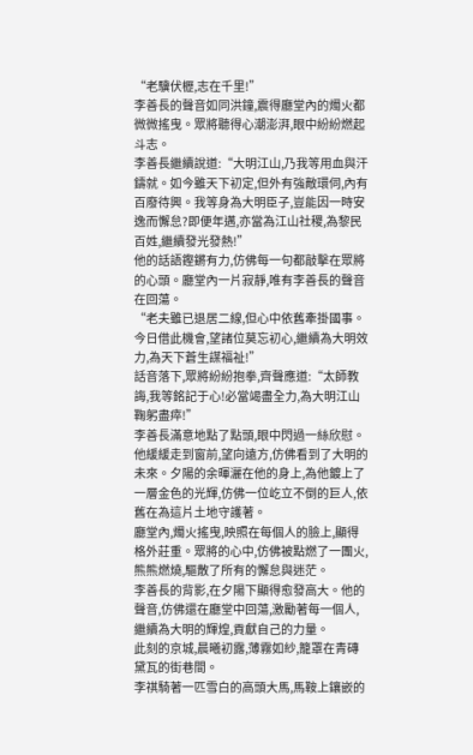“老驥伏櫪,志在千里!”
李善長的聲音如同洪鐘,震得廳堂內的燭火都微微搖曳。眾將聽得心潮澎湃,眼中紛紛燃起斗志。
李善長繼續說道:“大明江山,乃我等用血與汗鑄就。如今雖天下初定,但外有強敵環伺,內有百廢待興。我等身為大明臣子,豈能因一時安逸而懈怠?即便年邁,亦當為江山社稷,為黎民百姓,繼續發光發熱!”
他的話語鏗鏘有力,仿佛每一句都敲擊在眾將的心頭。廳堂內一片寂靜,唯有李善長的聲音在回蕩。
“老夫雖已退居二線,但心中依舊牽掛國事。今日借此機會,望諸位莫忘初心,繼續為大明效力,為天下蒼生謀福祉!”
話音落下,眾將紛紛抱拳,齊聲應道:“太師教誨,我等銘記于心!必當竭盡全力,為大明江山鞠躬盡瘁!”
李善長滿意地點了點頭,眼中閃過一絲欣慰。他緩緩走到窗前,望向遠方,仿佛看到了大明的未來。夕陽的余暉灑在他的身上,為他鍍上了一層金色的光輝,仿佛一位屹立不倒的巨人,依舊在為這片土地守護著。
廳堂內,燭火搖曳,映照在每個人的臉上,顯得格外莊重。眾將的心中,仿佛被點燃了一團火,熊熊燃燒,驅散了所有的懈怠與迷茫。
李善長的背影,在夕陽下顯得愈發高大。他的聲音,仿佛還在廳堂中回蕩,激勵著每一個人,繼續為大明的輝煌,貢獻自己的力量。
此刻的京城,晨曦初露,薄霧如紗,籠罩在青磚黛瓦的街巷間。
李祺騎著一匹雪白的高頭大馬,馬鞍上鑲嵌的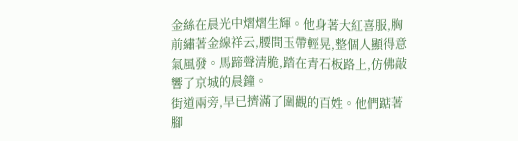金絲在晨光中熠熠生輝。他身著大紅喜服,胸前繡著金線祥云,腰間玉帶輕晃,整個人顯得意氣風發。馬蹄聲清脆,踏在青石板路上,仿佛敲響了京城的晨鐘。
街道兩旁,早已擠滿了圍觀的百姓。他們踮著腳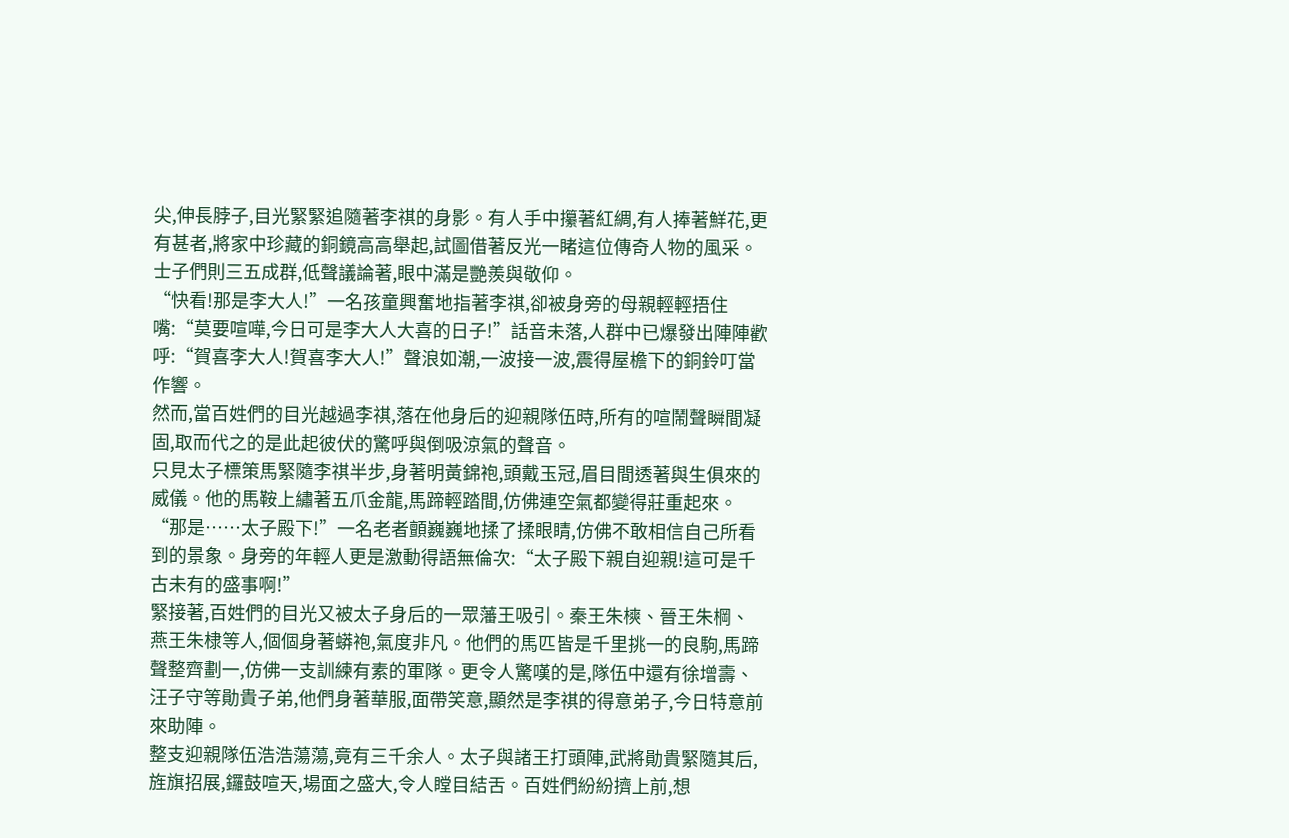尖,伸長脖子,目光緊緊追隨著李祺的身影。有人手中攥著紅綢,有人捧著鮮花,更有甚者,將家中珍藏的銅鏡高高舉起,試圖借著反光一睹這位傳奇人物的風采。
士子們則三五成群,低聲議論著,眼中滿是艷羨與敬仰。
“快看!那是李大人!”一名孩童興奮地指著李祺,卻被身旁的母親輕輕捂住嘴:“莫要喧嘩,今日可是李大人大喜的日子!”話音未落,人群中已爆發出陣陣歡呼:“賀喜李大人!賀喜李大人!”聲浪如潮,一波接一波,震得屋檐下的銅鈴叮當作響。
然而,當百姓們的目光越過李祺,落在他身后的迎親隊伍時,所有的喧鬧聲瞬間凝固,取而代之的是此起彼伏的驚呼與倒吸涼氣的聲音。
只見太子標策馬緊隨李祺半步,身著明黃錦袍,頭戴玉冠,眉目間透著與生俱來的威儀。他的馬鞍上繡著五爪金龍,馬蹄輕踏間,仿佛連空氣都變得莊重起來。
“那是……太子殿下!”一名老者顫巍巍地揉了揉眼睛,仿佛不敢相信自己所看到的景象。身旁的年輕人更是激動得語無倫次:“太子殿下親自迎親!這可是千古未有的盛事啊!”
緊接著,百姓們的目光又被太子身后的一眾藩王吸引。秦王朱樉、晉王朱棡、燕王朱棣等人,個個身著蟒袍,氣度非凡。他們的馬匹皆是千里挑一的良駒,馬蹄聲整齊劃一,仿佛一支訓練有素的軍隊。更令人驚嘆的是,隊伍中還有徐增壽、汪子守等勛貴子弟,他們身著華服,面帶笑意,顯然是李祺的得意弟子,今日特意前來助陣。
整支迎親隊伍浩浩蕩蕩,竟有三千余人。太子與諸王打頭陣,武將勛貴緊隨其后,旌旗招展,鑼鼓喧天,場面之盛大,令人瞠目結舌。百姓們紛紛擠上前,想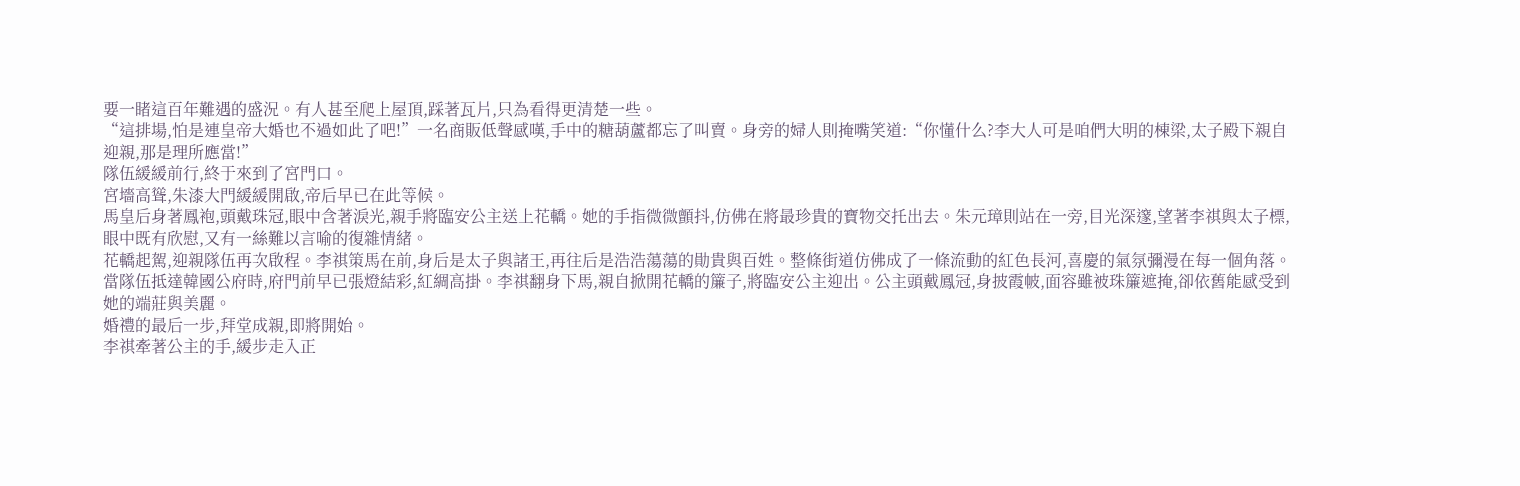要一睹這百年難遇的盛況。有人甚至爬上屋頂,踩著瓦片,只為看得更清楚一些。
“這排場,怕是連皇帝大婚也不過如此了吧!”一名商販低聲感嘆,手中的糖葫蘆都忘了叫賣。身旁的婦人則掩嘴笑道:“你懂什么?李大人可是咱們大明的棟梁,太子殿下親自迎親,那是理所應當!”
隊伍緩緩前行,終于來到了宮門口。
宮墻高聳,朱漆大門緩緩開啟,帝后早已在此等候。
馬皇后身著鳳袍,頭戴珠冠,眼中含著淚光,親手將臨安公主送上花轎。她的手指微微顫抖,仿佛在將最珍貴的寶物交托出去。朱元璋則站在一旁,目光深邃,望著李祺與太子標,眼中既有欣慰,又有一絲難以言喻的復雜情緒。
花轎起駕,迎親隊伍再次啟程。李祺策馬在前,身后是太子與諸王,再往后是浩浩蕩蕩的勛貴與百姓。整條街道仿佛成了一條流動的紅色長河,喜慶的氣氛彌漫在每一個角落。
當隊伍抵達韓國公府時,府門前早已張燈結彩,紅綢高掛。李祺翻身下馬,親自掀開花轎的簾子,將臨安公主迎出。公主頭戴鳳冠,身披霞帔,面容雖被珠簾遮掩,卻依舊能感受到她的端莊與美麗。
婚禮的最后一步,拜堂成親,即將開始。
李祺牽著公主的手,緩步走入正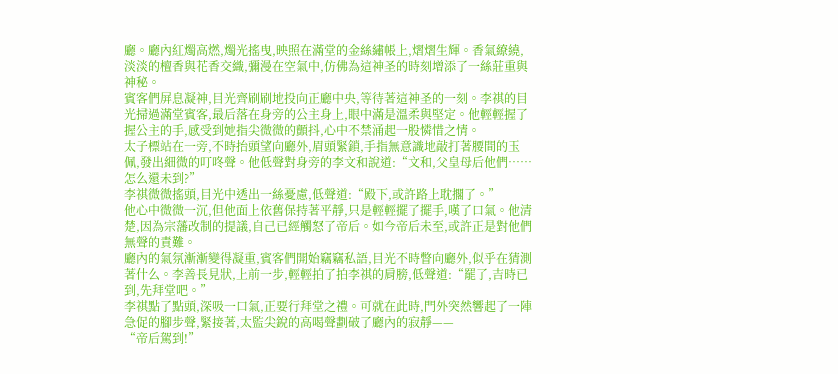廳。廳內紅燭高燃,燭光搖曳,映照在滿堂的金絲繡帳上,熠熠生輝。香氣繚繞,淡淡的檀香與花香交織,彌漫在空氣中,仿佛為這神圣的時刻增添了一絲莊重與神秘。
賓客們屏息凝神,目光齊刷刷地投向正廳中央,等待著這神圣的一刻。李祺的目光掃過滿堂賓客,最后落在身旁的公主身上,眼中滿是溫柔與堅定。他輕輕握了握公主的手,感受到她指尖微微的顫抖,心中不禁涌起一股憐惜之情。
太子標站在一旁,不時抬頭望向廳外,眉頭緊鎖,手指無意識地敲打著腰間的玉佩,發出細微的叮咚聲。他低聲對身旁的李文和說道:“文和,父皇母后他們……怎么還未到?”
李祺微微搖頭,目光中透出一絲憂慮,低聲道:“殿下,或許路上耽擱了。”
他心中微微一沉,但他面上依舊保持著平靜,只是輕輕擺了擺手,嘆了口氣。他清楚,因為宗藩改制的提議,自己已經觸怒了帝后。如今帝后未至,或許正是對他們無聲的責難。
廳內的氣氛漸漸變得凝重,賓客們開始竊竊私語,目光不時瞥向廳外,似乎在猜測著什么。李善長見狀,上前一步,輕輕拍了拍李祺的肩膀,低聲道:“罷了,吉時已到,先拜堂吧。”
李祺點了點頭,深吸一口氣,正要行拜堂之禮。可就在此時,門外突然響起了一陣急促的腳步聲,緊接著,太監尖銳的高喝聲劃破了廳內的寂靜——
“帝后駕到!”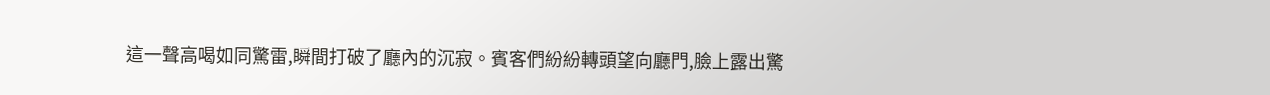這一聲高喝如同驚雷,瞬間打破了廳內的沉寂。賓客們紛紛轉頭望向廳門,臉上露出驚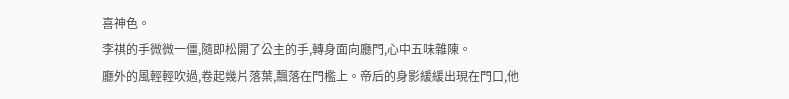喜神色。
李祺的手微微一僵,隨即松開了公主的手,轉身面向廳門,心中五味雜陳。
廳外的風輕輕吹過,卷起幾片落葉,飄落在門檻上。帝后的身影緩緩出現在門口,他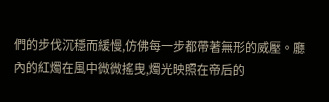們的步伐沉穩而緩慢,仿佛每一步都帶著無形的威壓。廳內的紅燭在風中微微搖曳,燭光映照在帝后的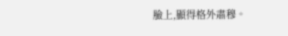臉上,顯得格外肅穆。